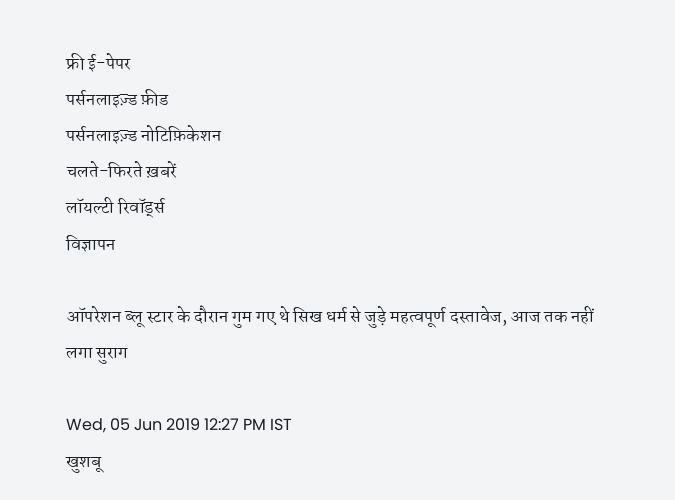फ्री ई-पेपर
पर्सनलाइज़्ड फ़ीड
पर्सनलाइज़्ड नोटिफ़िकेशन
चलते-फिरते ख़बरें
लॉयल्टी रिवॉर्ड्स
विज्ञापन

ऑपरेशन ब्लू स्टार के दौरान गुम गए थे सिख धर्म से जुड़े महत्वपूर्ण दस्तावेज, आज तक नहीं लगा सुराग

Wed, 05 Jun 2019 12:27 PM IST
खुशबू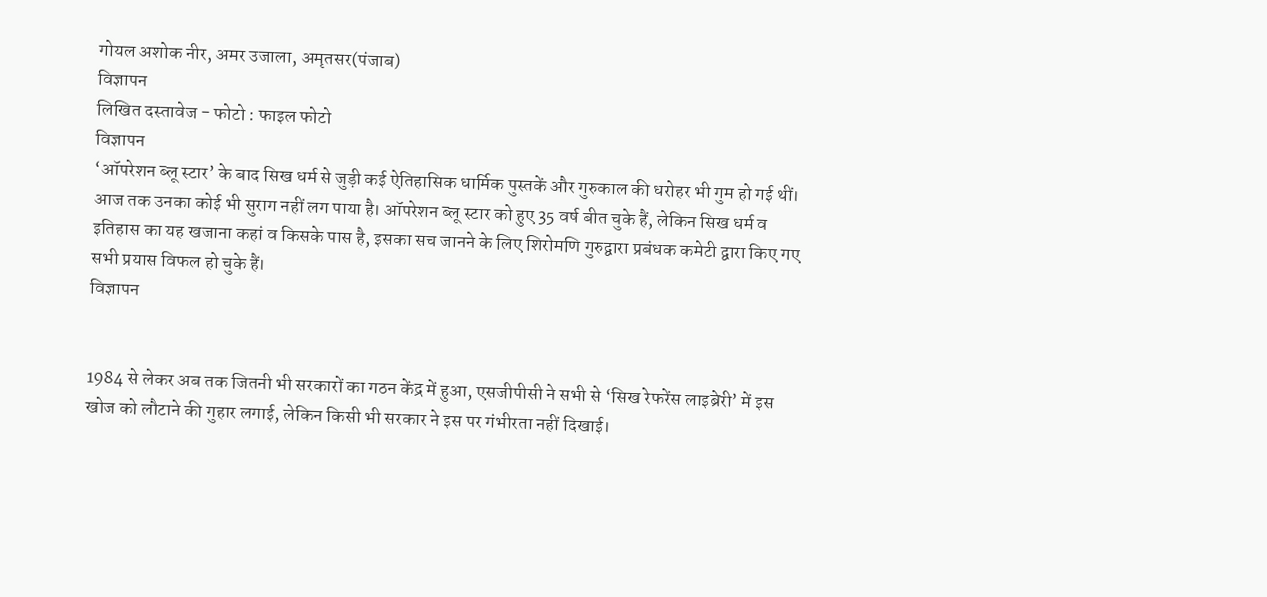गोयल अशोक नीर, अमर उजाला, अमृतसर(पंजाब)
विज्ञापन
लिखित दस्तावेज - फोटो : फाइल फोटो
विज्ञापन
‘ऑपरेशन ब्लू स्टार’ के बाद सिख धर्म से जुड़ी कई ऐतिहासिक धार्मिक पुस्तकें और गुरुकाल की धरोहर भी गुम हो गई थीं। आज तक उनका कोई भी सुराग नहीं लग पाया है। ऑपरेशन ब्लू स्टार को हुए 35 वर्ष बीत चुके हैं, लेकिन सिख धर्म व इतिहास का यह खजाना कहां व किसके पास है, इसका सच जानने के लिए शिरोमणि गुरुद्वारा प्रबंधक कमेटी द्वारा किए गए सभी प्रयास विफल हो चुके हैं।
विज्ञापन


1984 से लेकर अब तक जितनी भी सरकारों का गठन केंद्र में हुआ, एसजीपीसी ने सभी से ‘सिख रेफरेंस लाइब्रेरी’ में इस खोज को लौटाने की गुहार लगाई, लेकिन किसी भी सरकार ने इस पर गंभीरता नहीं दिखाई।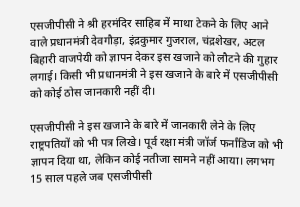एसजीपीसी ने श्री हरमंदिर साहिब में माथा टेकने के लिए आने वाले प्रधानमंत्री देवगौड़ा, इंद्रकुमार गुजराल, चंद्रशेखर, अटल बिहारी वाजपेयी को ज्ञापन देकर इस खजाने को लौटने की गुहार लगाई। किसी भी प्रधानमंत्री ने इस खजाने के बारे में एसजीपीसी को कोई ठोस जानकारी नहीं दी।

एसजीपीसी ने इस खजाने के बारे में जानकारी लेने के लिए राष्ट्रपतियों को भी पत्र लिखे। पूर्व रक्षा मंत्री जॉर्ज फर्नांडिज को भी ज्ञापन दिया था, लेकिन कोई नतीजा सामने नहीं आया। लगभग 15 साल पहले जब एसजीपीसी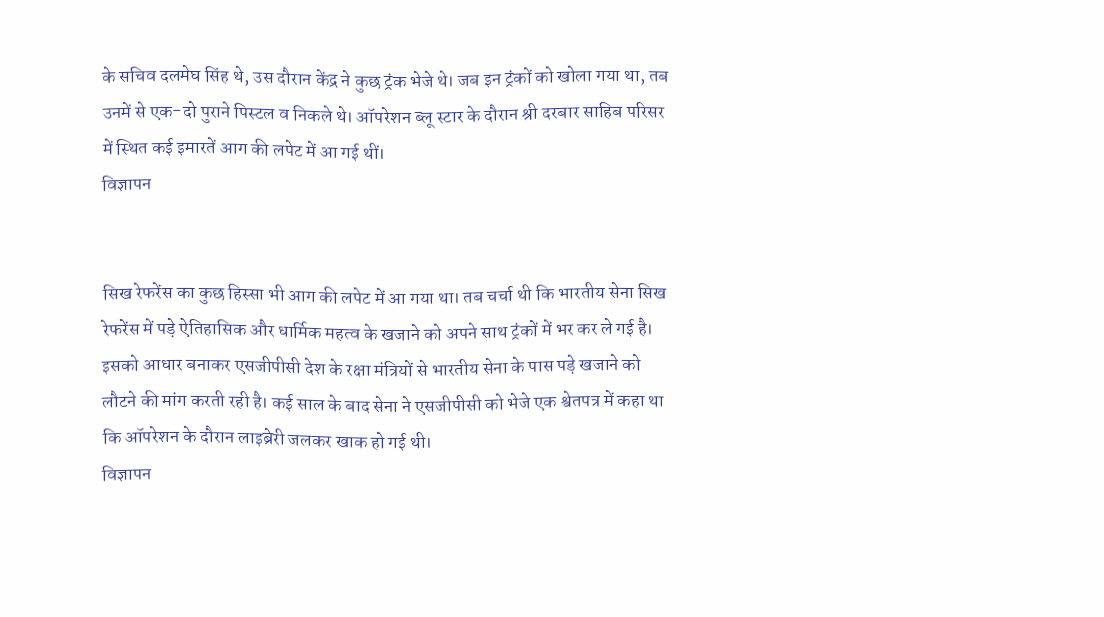के सचिव दलमेघ सिंह थे, उस दौरान केंद्र ने कुछ ट्रंक भेजे थे। जब इन ट्रंकों को खोला गया था, तब उनमें से एक-दो पुराने पिस्टल व निकले थे। ऑपरेशन ब्लू स्टार के दौरान श्री दरबार साहिब परिसर में स्थित कई इमारतें आग की लपेट में आ गई थीं।
विज्ञापन


सिख रेफरेंस का कुछ हिस्सा भी आग की लपेट में आ गया था। तब चर्चा थी कि भारतीय सेना सिख रेफरेंस में पड़े ऐतिहासिक और धार्मिक महत्व के खजाने को अपने साथ ट्रंकों में भर कर ले गई है। इसको आधार बनाकर एसजीपीसी देश के रक्षा मंत्रियों से भारतीय सेना के पास पड़े खजाने को लौटने की मांग करती रही है। कई साल के बाद सेना ने एसजीपीसी को भेजे एक श्वेतपत्र में कहा था कि ऑपरेशन के दौरान लाइब्रेरी जलकर खाक हो गई थी।
विज्ञापन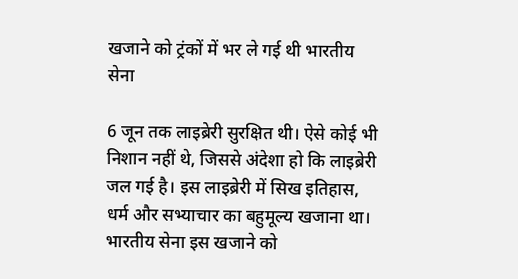खजाने को ट्रंकों में भर ले गई थी भारतीय सेना

6 जून तक लाइब्रेरी सुरक्षित थी। ऐसे कोई भी निशान नहीं थे, जिससे अंदेशा हो कि लाइब्रेरी जल गई है। इस लाइब्रेरी में सिख इतिहास, धर्म और सभ्याचार का बहुमूल्य खजाना था। भारतीय सेना इस खजाने को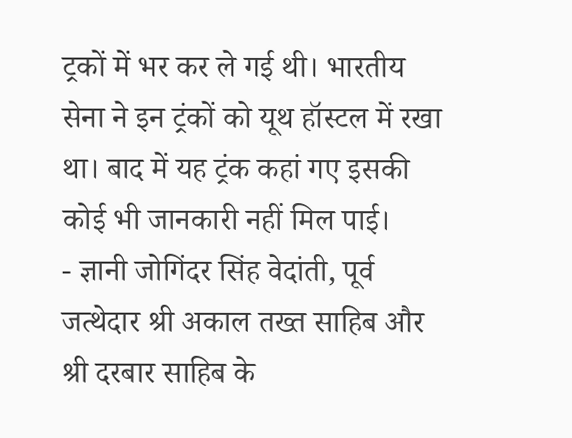ट्रकों में भर कर ले गई थी। भारतीय सेना ने इन ट्रंकों को यूथ हॉस्टल में रखा था। बाद में यह ट्रंक कहां गए इसकी कोई भी जानकारी नहीं मिल पाई।
- ज्ञानी जोगिंदर सिंह वेदांती, पूर्व जत्थेदार श्री अकाल तख्त साहिब और श्री दरबार साहिब के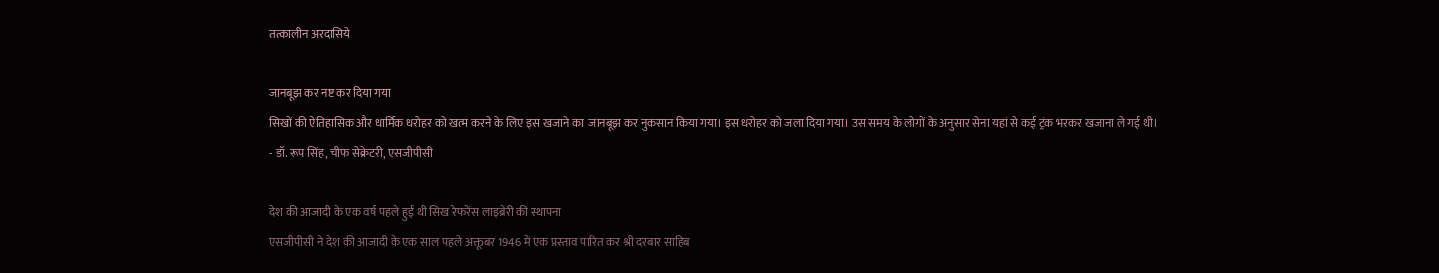तत्कालीन अरदासिये

जानबूझ कर नष्ट कर दिया गया
सिखों की ऐतिहासिक और धार्मिक धरोहर को खत्म करने के लिए इस खजाने का  जानबूझ कर नुकसान किया गया। इस धरोहर को जला दिया गया। उस समय के लोगों के अनुसार सेना यहां से कई ट्रंक भरकर खजाना ले गई थी।
- डॉ. रूप सिंह, चीफ सेक्रेटरी, एसजीपीसी

देश की आजादी के एक वर्ष पहले हुई थी सिख रेफरेंस लाइब्रेरी की स्थापना
एसजीपीसी ने देश की आजादी के एक साल पहले अक्तूबर 1946 में एक प्रस्ताव पारित कर श्री दरबार साहिब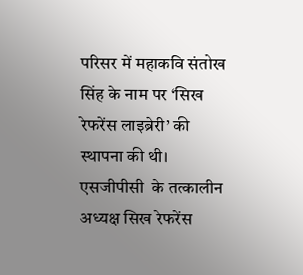परिसर में महाकवि संतोख सिंह के नाम पर ‘सिख रेफरेंस लाइब्रेरी’ की स्थापना की थी। एसजीपीसी  के तत्कालीन अध्यक्ष सिख रेफरेंस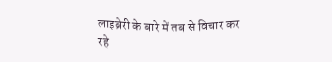लाइब्रेरी के बारे में तब से विचार कर रहे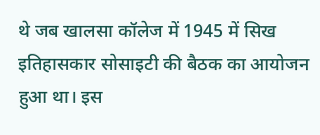थे जब खालसा कॉलेज में 1945 में सिख इतिहासकार सोसाइटी की बैठक का आयोजन हुआ था। इस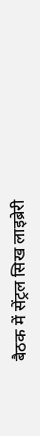बैठक में सेंट्रल सिख लाइब्रेरी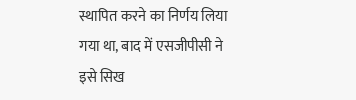स्थापित करने का निर्णय लिया गया था, बाद में एसजीपीसी ने इसे सिख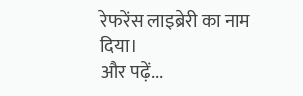रेफरेंस लाइब्रेरी का नाम दिया।
और पढ़ें...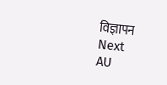विज्ञापन
Next
AU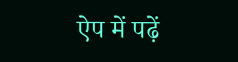ऐप में पढ़ें